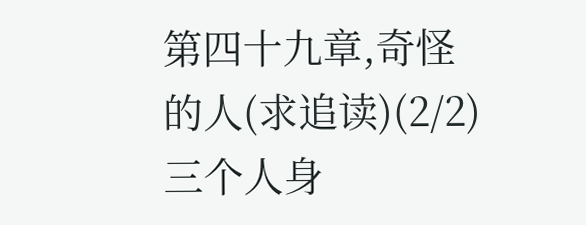第四十九章,奇怪的人(求追读)(2/2)
三个人身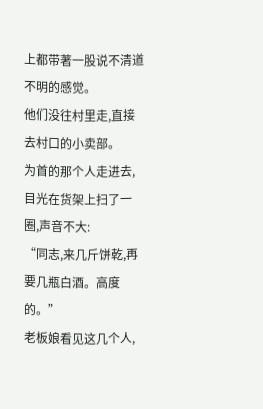上都带著一股说不清道不明的感觉。
他们没往村里走,直接去村口的小卖部。
为首的那个人走进去,目光在货架上扫了一圈,声音不大:
“同志,来几斤饼乾,再要几瓶白酒。高度的。”
老板娘看见这几个人,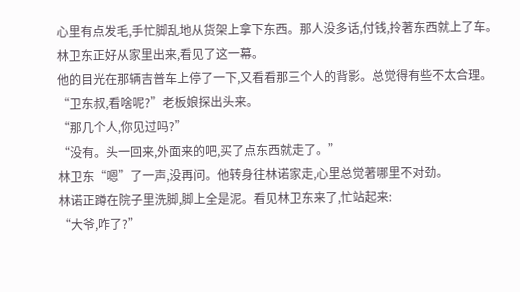心里有点发毛,手忙脚乱地从货架上拿下东西。那人没多话,付钱,拎著东西就上了车。
林卫东正好从家里出来,看见了这一幕。
他的目光在那辆吉普车上停了一下,又看看那三个人的背影。总觉得有些不太合理。
“卫东叔,看啥呢?”老板娘探出头来。
“那几个人,你见过吗?”
“没有。头一回来,外面来的吧,买了点东西就走了。”
林卫东“嗯”了一声,没再问。他转身往林诺家走,心里总觉著哪里不对劲。
林诺正蹲在院子里洗脚,脚上全是泥。看见林卫东来了,忙站起来:
“大爷,咋了?”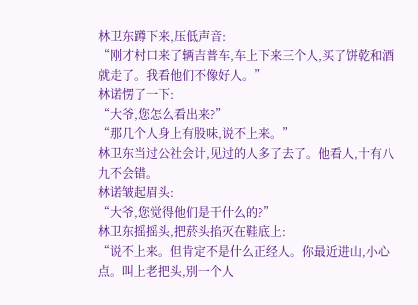林卫东蹲下来,压低声音:
“刚才村口来了辆吉普车,车上下来三个人,买了饼乾和酒就走了。我看他们不像好人。”
林诺愣了一下:
“大爷,您怎么看出来?”
“那几个人身上有股味,说不上来。”
林卫东当过公社会计,见过的人多了去了。他看人,十有八九不会错。
林诺皱起眉头:
“大爷,您觉得他们是干什么的?”
林卫东摇摇头,把菸头掐灭在鞋底上:
“说不上来。但肯定不是什么正经人。你最近进山,小心点。叫上老把头,別一个人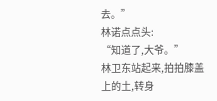去。”
林诺点点头:
“知道了,大爷。”
林卫东站起来,拍拍膝盖上的土,转身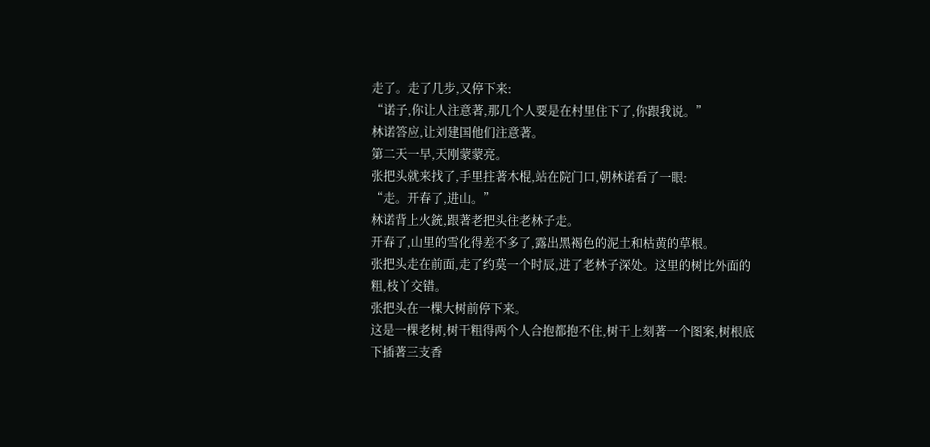走了。走了几步,又停下来:
“诺子,你让人注意著,那几个人要是在村里住下了,你跟我说。”
林诺答应,让刘建国他们注意著。
第二天一早,天刚蒙蒙亮。
张把头就来找了,手里拄著木棍,站在院门口,朝林诺看了一眼:
“走。开春了,进山。”
林诺背上火銃,跟著老把头往老林子走。
开春了,山里的雪化得差不多了,露出黑褐色的泥土和枯黄的草根。
张把头走在前面,走了约莫一个时辰,进了老林子深处。这里的树比外面的粗,枝丫交错。
张把头在一棵大树前停下来。
这是一棵老树,树干粗得两个人合抱都抱不住,树干上刻著一个图案,树根底下插著三支香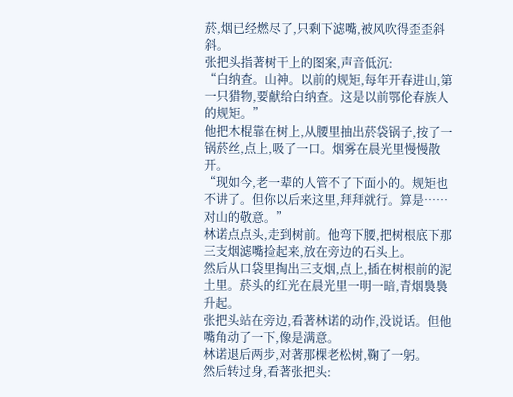菸,烟已经燃尽了,只剩下滤嘴,被风吹得歪歪斜斜。
张把头指著树干上的图案,声音低沉:
“白纳查。山神。以前的规矩,每年开春进山,第一只猎物,要献给白纳查。这是以前鄂伦春族人的规矩。”
他把木棍靠在树上,从腰里抽出菸袋锅子,按了一锅菸丝,点上,吸了一口。烟雾在晨光里慢慢散开。
“现如今,老一辈的人管不了下面小的。规矩也不讲了。但你以后来这里,拜拜就行。算是……对山的敬意。”
林诺点点头,走到树前。他弯下腰,把树根底下那三支烟滤嘴捡起来,放在旁边的石头上。
然后从口袋里掏出三支烟,点上,插在树根前的泥土里。菸头的红光在晨光里一明一暗,青烟裊裊升起。
张把头站在旁边,看著林诺的动作,没说话。但他嘴角动了一下,像是满意。
林诺退后两步,对著那棵老松树,鞠了一躬。
然后转过身,看著张把头: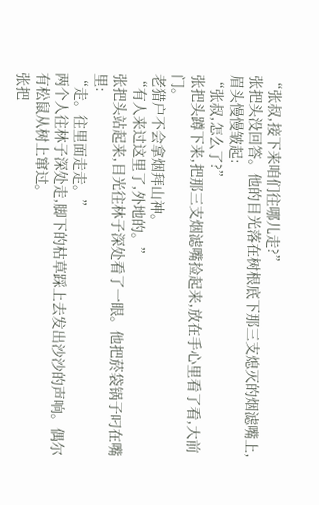“张叔,接下来咱们往哪儿走?”
张把头没回答。他的目光落在树根底下那三支熄灭的烟滤嘴上,眉头慢慢皱起:
“张叔,怎么了?”
张把头蹲下来,把那三支烟滤嘴捡起来,放在手心里看了看,大前门。
老猎户不会拿烟拜山神。
“有人来过这里了,外地的。”
张把头站起来,目光往林子深处看了一眼。他把菸袋锅子叼在嘴里:
“走。往里面走走。”
两个人往林子深处走,脚下的枯草踩上去发出沙沙的声响。偶尔有松鼠从树上窜过。
张把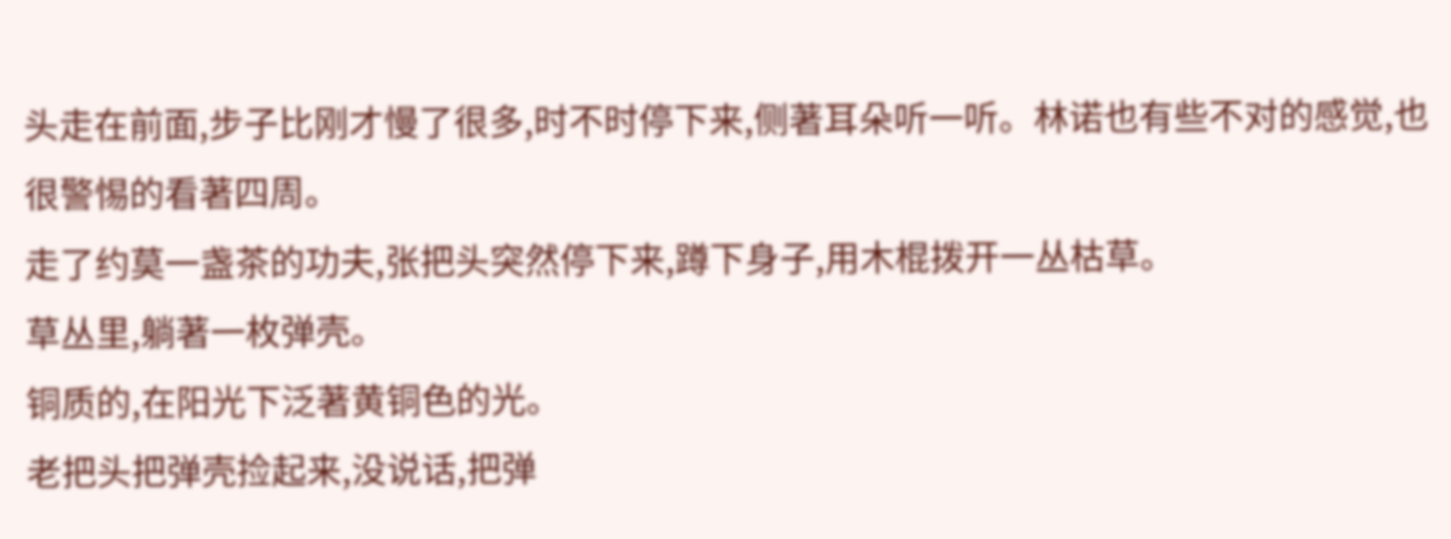头走在前面,步子比刚才慢了很多,时不时停下来,侧著耳朵听一听。林诺也有些不对的感觉,也很警惕的看著四周。
走了约莫一盏茶的功夫,张把头突然停下来,蹲下身子,用木棍拨开一丛枯草。
草丛里,躺著一枚弹壳。
铜质的,在阳光下泛著黄铜色的光。
老把头把弹壳捡起来,没说话,把弹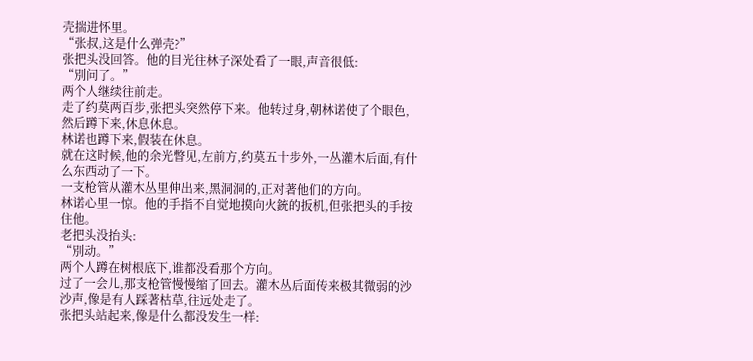壳揣进怀里。
“张叔,这是什么弹壳?”
张把头没回答。他的目光往林子深处看了一眼,声音很低:
“別问了。”
两个人继续往前走。
走了约莫两百步,张把头突然停下来。他转过身,朝林诺使了个眼色,然后蹲下来,休息休息。
林诺也蹲下来,假装在休息。
就在这时候,他的余光瞥见,左前方,约莫五十步外,一丛灌木后面,有什么东西动了一下。
一支枪管从灌木丛里伸出来,黑洞洞的,正对著他们的方向。
林诺心里一惊。他的手指不自觉地摸向火銃的扳机,但张把头的手按住他。
老把头没抬头:
“別动。”
两个人蹲在树根底下,谁都没看那个方向。
过了一会儿,那支枪管慢慢缩了回去。灌木丛后面传来极其微弱的沙沙声,像是有人踩著枯草,往远处走了。
张把头站起来,像是什么都没发生一样: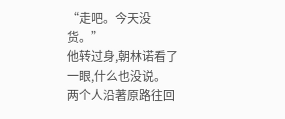“走吧。今天没货。”
他转过身,朝林诺看了一眼,什么也没说。
两个人沿著原路往回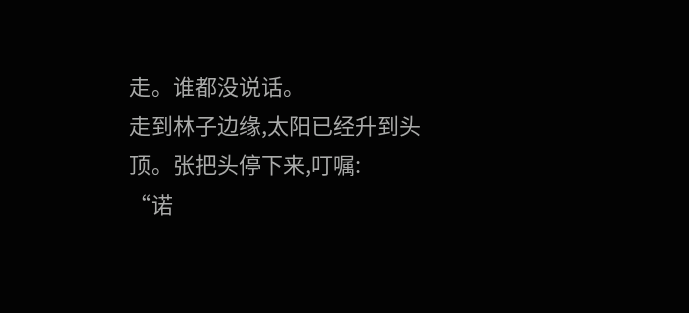走。谁都没说话。
走到林子边缘,太阳已经升到头顶。张把头停下来,叮嘱:
“诺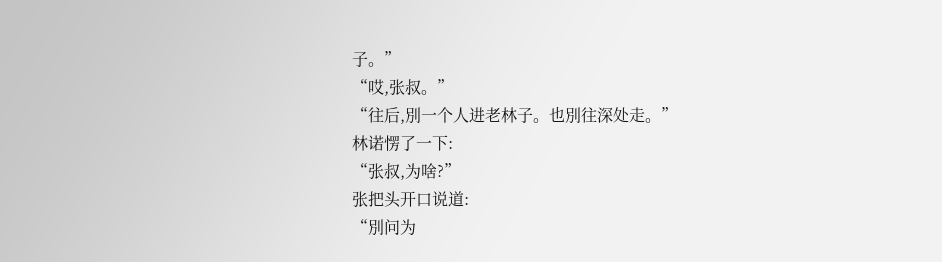子。”
“哎,张叔。”
“往后,別一个人进老林子。也別往深处走。”
林诺愣了一下:
“张叔,为啥?”
张把头开口说道:
“別问为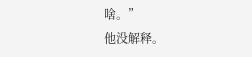啥。”
他没解释。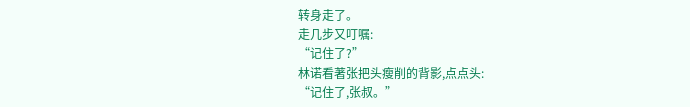转身走了。
走几步又叮嘱:
“记住了?”
林诺看著张把头瘦削的背影,点点头:
“记住了,张叔。”